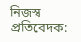নিজস্ব প্রতিবেদক: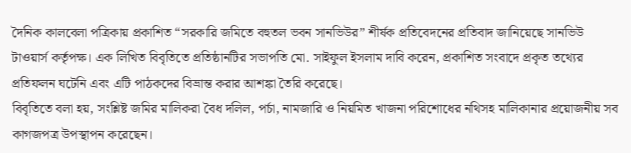দৈনিক কালবেলা পত্রিকায় প্রকাশিত “সরকারি জমিতে বহুতল ভবন সানভিউর” শীর্ষক প্রতিবেদনের প্রতিবাদ জানিয়েছে সানভিউ টাওয়ার্স কর্তৃপক্ষ। এক লিখিত বিবৃতিতে প্রতিষ্ঠানটির সভাপতি মো. সাইফুল ইসলাম দাবি করেন, প্রকাশিত সংবাদে প্রকৃত তথ্যের প্রতিফলন ঘটেনি এবং এটি পাঠকদের বিভ্রান্ত করার আশঙ্কা তৈরি করেছে।
বিবৃতিতে বলা হয়, সংশ্লিষ্ট জমির মালিকরা বৈধ দলিল, পর্চা, নামজারি ও নিয়মিত খাজনা পরিশোধের নথিসহ মালিকানার প্রয়োজনীয় সব কাগজপত্র উপস্থাপন করেছেন।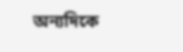অন্যদিকে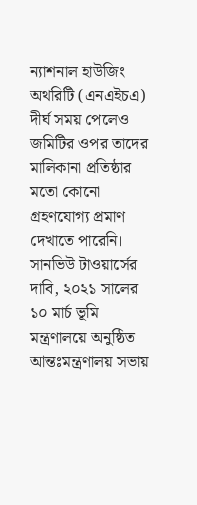ন্যাশনাল হাউজিং অথরিটি (এনএইচএ) দীর্ঘ সময় পেলেও জমিটির ওপর তাদের মালিকানা প্রতিষ্ঠার মতো কোনো গ্রহণযোগ্য প্রমাণ দেখাতে পারেনি।
সানভিউ টাওয়ার্সের দাবি, ২০২১ সালের ১০ মার্চ ভূমি মন্ত্রণালয়ে অনুষ্ঠিত আন্তঃমন্ত্রণালয় সভায়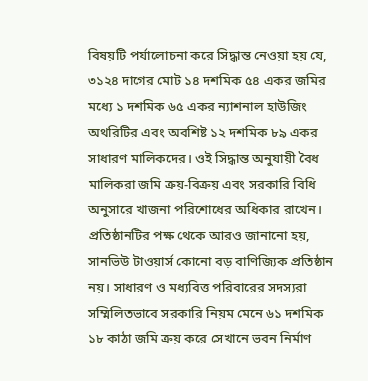বিষয়টি পর্যালোচনা করে সিদ্ধান্ত নেওয়া হয় যে, ৩১২৪ দাগের মোট ১৪ দশমিক ৫৪ একর জমির মধ্যে ১ দশমিক ৬৫ একর ন্যাশনাল হাউজিং অথরিটির এবং অবশিষ্ট ১২ দশমিক ৮৯ একর সাধারণ মালিকদের। ওই সিদ্ধান্ত অনুযায়ী বৈধ মালিকরা জমি ক্রয়-বিক্রয় এবং সরকারি বিধি অনুসারে খাজনা পরিশোধের অধিকার রাখেন।
প্রতিষ্ঠানটির পক্ষ থেকে আরও জানানো হয়, সানভিউ টাওয়ার্স কোনো বড় বাণিজ্যিক প্রতিষ্ঠান নয়। সাধারণ ও মধ্যবিত্ত পরিবারের সদস্যরা সম্মিলিতভাবে সরকারি নিয়ম মেনে ৬১ দশমিক ১৮ কাঠা জমি ক্রয় করে সেখানে ভবন নির্মাণ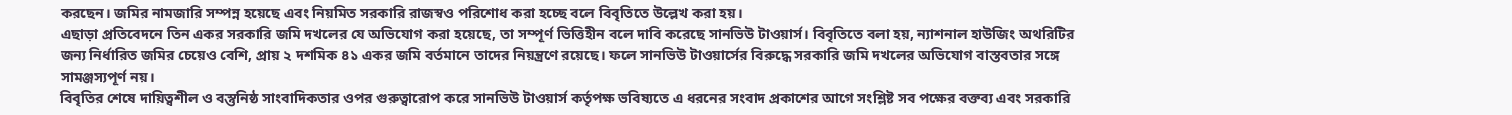করছেন। জমির নামজারি সম্পন্ন হয়েছে এবং নিয়মিত সরকারি রাজস্বও পরিশোধ করা হচ্ছে বলে বিবৃতিতে উল্লেখ করা হয়।
এছাড়া প্রতিবেদনে তিন একর সরকারি জমি দখলের যে অভিযোগ করা হয়েছে, তা সম্পূর্ণ ভিত্তিহীন বলে দাবি করেছে সানভিউ টাওয়ার্স। বিবৃতিতে বলা হয়, ন্যাশনাল হাউজিং অথরিটির জন্য নির্ধারিত জমির চেয়েও বেশি, প্রায় ২ দশমিক ৪১ একর জমি বর্তমানে তাদের নিয়ন্ত্রণে রয়েছে। ফলে সানভিউ টাওয়ার্সের বিরুদ্ধে সরকারি জমি দখলের অভিযোগ বাস্তবতার সঙ্গে সামঞ্জস্যপূর্ণ নয়।
বিবৃতির শেষে দায়িত্বশীল ও বস্তুনিষ্ঠ সাংবাদিকতার ওপর গুরুত্বারোপ করে সানভিউ টাওয়ার্স কর্তৃপক্ষ ভবিষ্যতে এ ধরনের সংবাদ প্রকাশের আগে সংশ্লিষ্ট সব পক্ষের বক্তব্য এবং সরকারি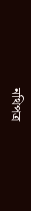নথিপত্র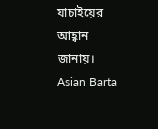যাচাইয়ের আহ্বান জানায়।
Asian Barta